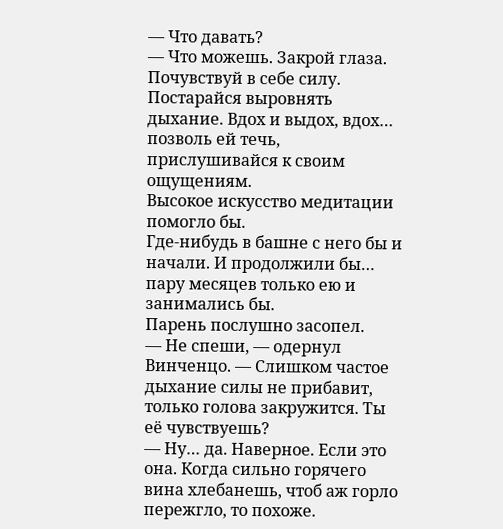— Что давать?
— Что можешь. Закрой глаза. Почувствуй в себе силу. Постарайся выровнять дыхание. Вдох и выдох, вдох… позволь ей течь, прислушивайся к своим ощущениям.
Высокое искусство медитации помогло бы.
Где-нибудь в башне с него бы и начали. И продолжили бы… пару месяцев только ею и занимались бы.
Парень послушно засопел.
— Не спеши, — одернул Винченцо. — Слишком частое дыхание силы не прибавит, только голова закружится. Ты её чувствуешь?
— Ну… да. Наверное. Если это она. Когда сильно горячего вина хлебанешь, чтоб аж горло пережгло, то похоже.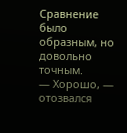Сравнение было образным, но довольно точным.
— Хорошо, — отозвался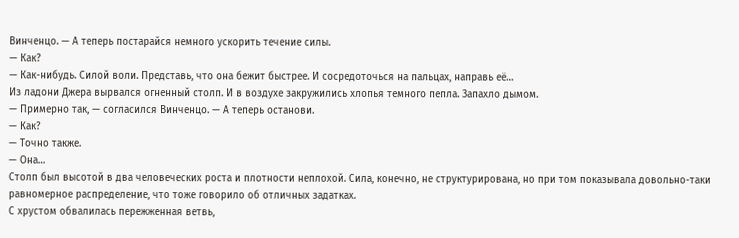Винченцо. — А теперь постарайся немного ускорить течение силы.
— Как?
— Как-нибудь. Силой воли. Представь, что она бежит быстрее. И сосредоточься на пальцах, направь её…
Из ладони Джера вырвался огненный столп. И в воздухе закружились хлопья темного пепла. Запахло дымом.
— Примерно так, — согласился Винченцо. — А теперь останови.
— Как?
— Точно также.
— Она…
Столп был высотой в два человеческих роста и плотности неплохой. Сила, конечно, не структурирована, но при том показывала довольно-таки равномерное распределение, что тоже говорило об отличных задатках.
С хрустом обвалилась пережженная ветвь,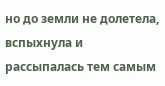но до земли не долетела, вспыхнула и рассыпалась тем самым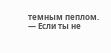темным пеплом.
— Если ты не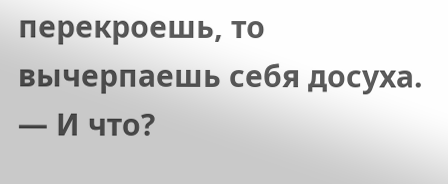перекроешь, то вычерпаешь себя досуха.
— И что?